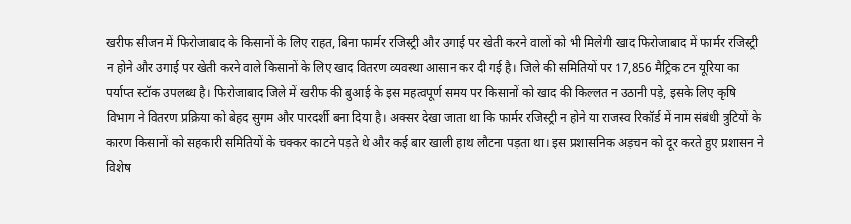खरीफ सीजन में फिरोजाबाद के किसानों के लिए राहत, बिना फार्मर रजिस्ट्री और उगाई पर खेती करने वालों को भी मिलेगी खाद फिरोजाबाद में फार्मर रजिस्ट्री न होने और उगाई पर खेती करने वाले किसानों के लिए खाद वितरण व्यवस्था आसान कर दी गई है। जिले की समितियों पर 17,856 मैट्रिक टन यूरिया का पर्याप्त स्टॉक उपलब्ध है। फिरोजाबाद जिले में खरीफ की बुआई के इस महत्वपूर्ण समय पर किसानों को खाद की किल्लत न उठानी पड़े, इसके लिए कृषि विभाग ने वितरण प्रक्रिया को बेहद सुगम और पारदर्शी बना दिया है। अक्सर देखा जाता था कि फार्मर रजिस्ट्री न होने या राजस्व रिकॉर्ड में नाम संबंधी त्रुटियों के कारण किसानों को सहकारी समितियों के चक्कर काटने पड़ते थे और कई बार खाली हाथ लौटना पड़ता था। इस प्रशासनिक अड़चन को दूर करते हुए प्रशासन ने विशेष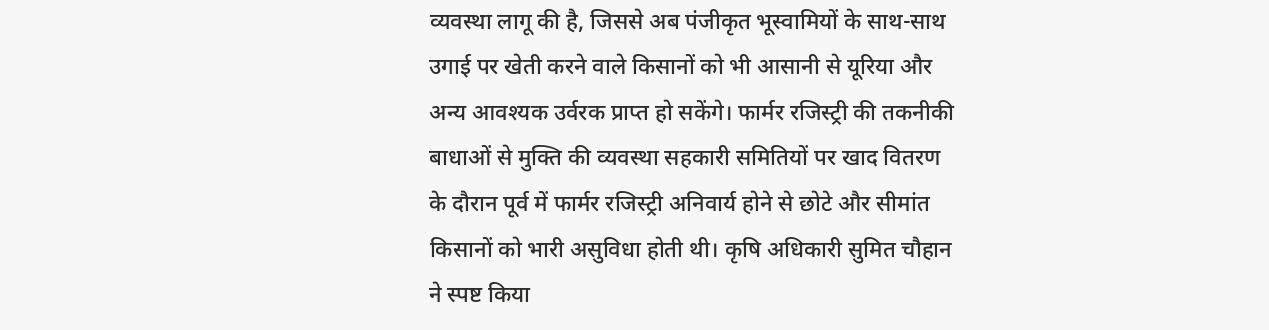व्यवस्था लागू की है, जिससे अब पंजीकृत भूस्वामियों के साथ-साथ उगाई पर खेती करने वाले किसानों को भी आसानी से यूरिया और अन्य आवश्यक उर्वरक प्राप्त हो सकेंगे। फार्मर रजिस्ट्री की तकनीकी बाधाओं से मुक्ति की व्यवस्था सहकारी समितियों पर खाद वितरण के दौरान पूर्व में फार्मर रजिस्ट्री अनिवार्य होने से छोटे और सीमांत किसानों को भारी असुविधा होती थी। कृषि अधिकारी सुमित चौहान ने स्पष्ट किया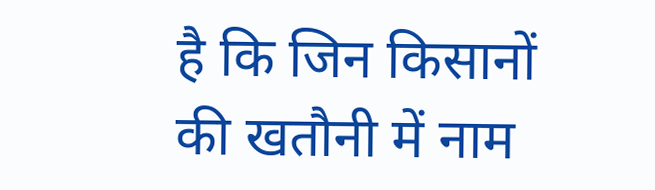है कि जिन किसानों की खतौनी में नाम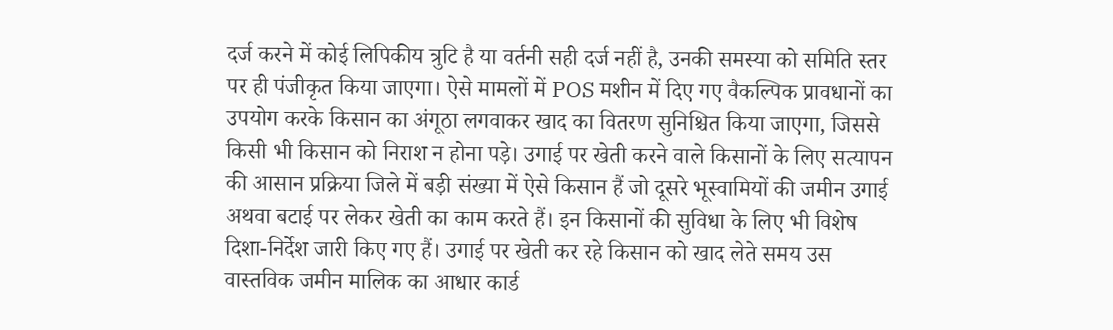दर्ज करने में कोई लिपिकीय त्रुटि है या वर्तनी सही दर्ज नहीं है, उनकी समस्या को समिति स्तर पर ही पंजीकृत किया जाएगा। ऐसे मामलों में POS मशीन में दिए गए वैकल्पिक प्रावधानों का उपयोग करके किसान का अंगूठा लगवाकर खाद का वितरण सुनिश्चित किया जाएगा, जिससे किसी भी किसान को निराश न होना पड़े। उगाई पर खेती करने वाले किसानों के लिए सत्यापन की आसान प्रक्रिया जिले में बड़ी संख्या में ऐसे किसान हैं जो दूसरे भूस्वामियों की जमीन उगाई अथवा बटाई पर लेकर खेती का काम करते हैं। इन किसानों की सुविधा के लिए भी विशेष दिशा-निर्देश जारी किए गए हैं। उगाई पर खेती कर रहे किसान को खाद लेते समय उस वास्तविक जमीन मालिक का आधार कार्ड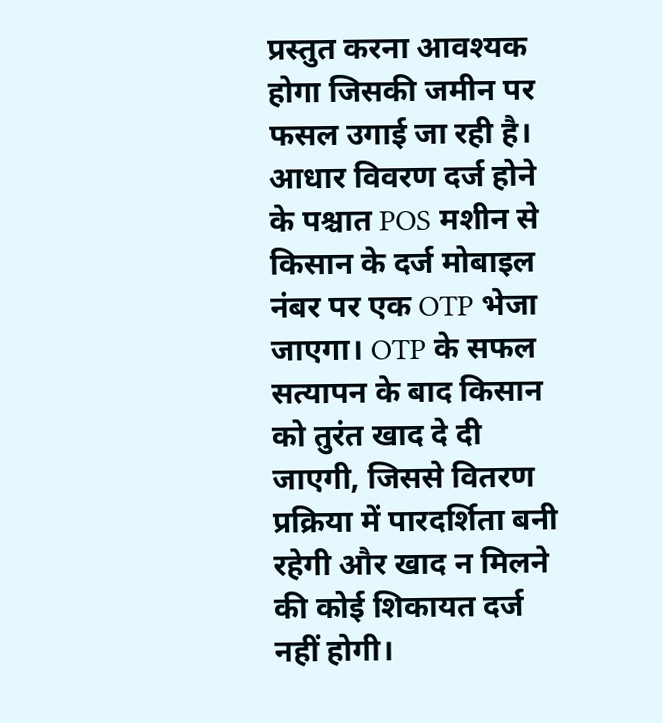प्रस्तुत करना आवश्यक होगा जिसकी जमीन पर फसल उगाई जा रही है। आधार विवरण दर्ज होने के पश्चात POS मशीन से किसान के दर्ज मोबाइल नंबर पर एक OTP भेजा जाएगा। OTP के सफल सत्यापन के बाद किसान को तुरंत खाद दे दी जाएगी, जिससे वितरण प्रक्रिया में पारदर्शिता बनी रहेगी और खाद न मिलने की कोई शिकायत दर्ज नहीं होगी।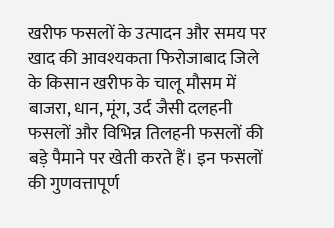खरीफ फसलों के उत्पादन और समय पर खाद की आवश्यकता फिरोजाबाद जिले के किसान खरीफ के चालू मौसम में बाजरा, धान, मूंग, उर्द जैसी दलहनी फसलों और विभिन्न तिलहनी फसलों की बड़े पैमाने पर खेती करते हैं। इन फसलों की गुणवत्तापूर्ण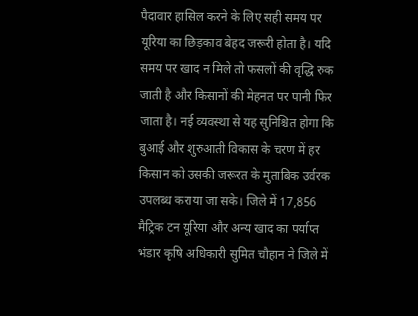पैदावार हासिल करने के लिए सही समय पर यूरिया का छिड़काव बेहद जरूरी होता है। यदि समय पर खाद न मिले तो फसलों की वृद्धि रुक जाती है और किसानों की मेहनत पर पानी फिर जाता है। नई व्यवस्था से यह सुनिश्चित होगा कि बुआई और शुरुआती विकास के चरण में हर किसान को उसकी जरूरत के मुताबिक उर्वरक उपलब्ध कराया जा सके। जिले में 17,856 मैट्रिक टन यूरिया और अन्य खाद का पर्याप्त भंडार कृषि अधिकारी सुमित चौहान ने जिले में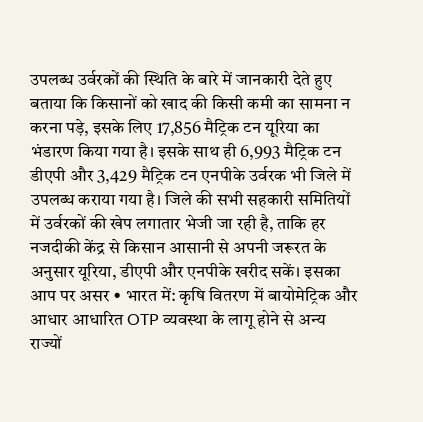उपलब्ध उर्वरकों की स्थिति के बारे में जानकारी देते हुए बताया कि किसानों को खाद की किसी कमी का सामना न करना पड़े, इसके लिए 17,856 मैट्रिक टन यूरिया का भंडारण किया गया है। इसके साथ ही 6,993 मैट्रिक टन डीएपी और 3,429 मैट्रिक टन एनपीके उर्वरक भी जिले में उपलब्ध कराया गया है। जिले की सभी सहकारी समितियों में उर्वरकों की खेप लगातार भेजी जा रही है, ताकि हर नजदीकी केंद्र से किसान आसानी से अपनी जरूरत के अनुसार यूरिया, डीएपी और एनपीके खरीद सकें। इसका आप पर असर • भारत में: कृषि वितरण में बायोमेट्रिक और आधार आधारित OTP व्यवस्था के लागू होने से अन्य राज्यों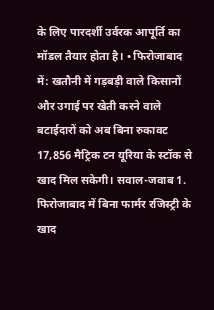के लिए पारदर्शी उर्वरक आपूर्ति का मॉडल तैयार होता है। • फिरोजाबाद में: खतौनी में गड़बड़ी वाले किसानों और उगाई पर खेती करने वाले बटाईदारों को अब बिना रुकावट 17,856 मैट्रिक टन यूरिया के स्टॉक से खाद मिल सकेगी। सवाल-जवाब 1. फिरोजाबाद में बिना फार्मर रजिस्ट्री के खाद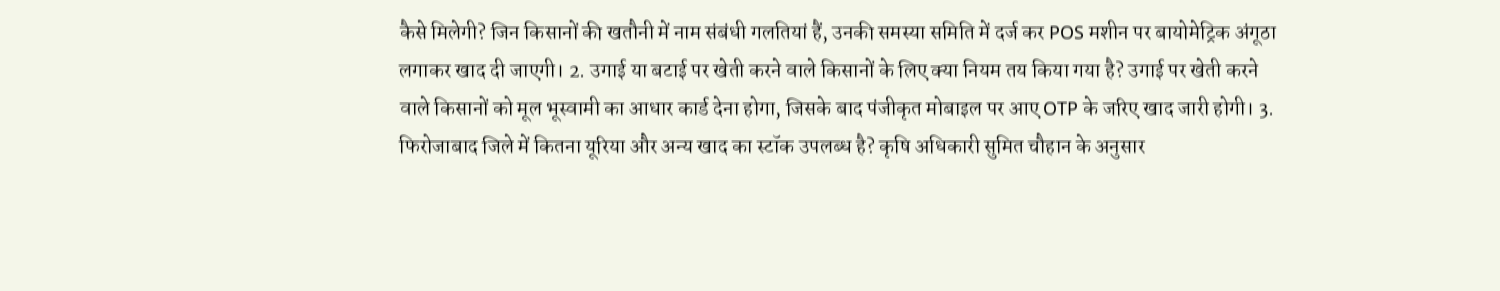कैसे मिलेगी? जिन किसानों की खतौनी में नाम संबंधी गलतियां हैं, उनकी समस्या समिति में दर्ज कर POS मशीन पर बायोमेट्रिक अंगूठा लगाकर खाद दी जाएगी। 2. उगाई या बटाई पर खेती करने वाले किसानों के लिए क्या नियम तय किया गया है? उगाई पर खेती करने वाले किसानों को मूल भूस्वामी का आधार कार्ड देना होगा, जिसके बाद पंजीकृत मोबाइल पर आए OTP के जरिए खाद जारी होगी। 3. फिरोजाबाद जिले में कितना यूरिया और अन्य खाद का स्टॉक उपलब्ध है? कृषि अधिकारी सुमित चौहान के अनुसार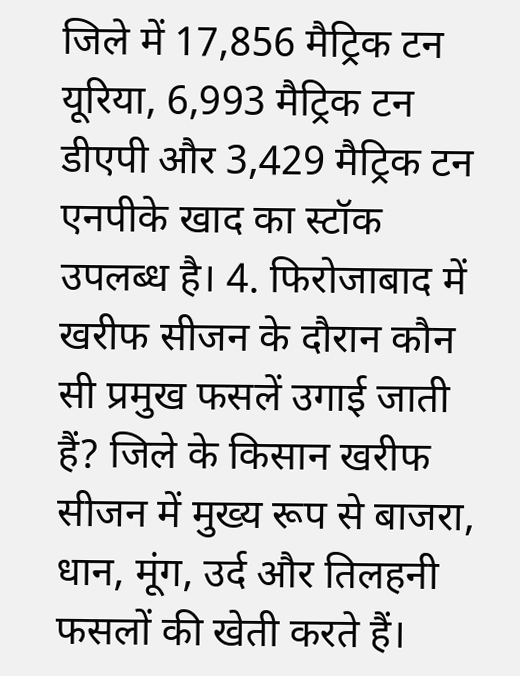जिले में 17,856 मैट्रिक टन यूरिया, 6,993 मैट्रिक टन डीएपी और 3,429 मैट्रिक टन एनपीके खाद का स्टॉक उपलब्ध है। 4. फिरोजाबाद में खरीफ सीजन के दौरान कौन सी प्रमुख फसलें उगाई जाती हैं? जिले के किसान खरीफ सीजन में मुख्य रूप से बाजरा, धान, मूंग, उर्द और तिलहनी फसलों की खेती करते हैं।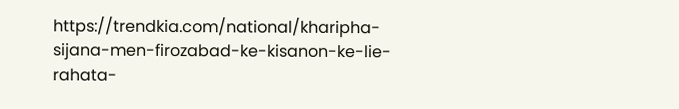https://trendkia.com/national/kharipha-sijana-men-firozabad-ke-kisanon-ke-lie-rahata-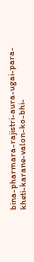bina-pharmara-rajistri-aura-ugai-para-kheti-karane-valon-ko-bhi-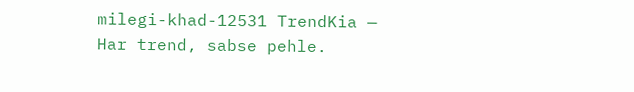milegi-khad-12531 TrendKia — Har trend, sabse pehle.